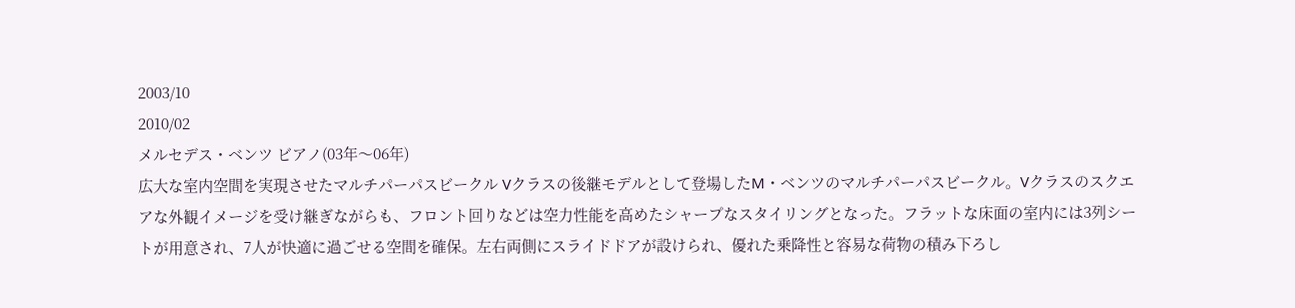2003/10
2010/02
メルセデス・ベンツ ビアノ(03年〜06年)
広大な室内空間を実現させたマルチパーパスビークル Vクラスの後継モデルとして登場したM・ベンツのマルチパーパスビークル。Vクラスのスクエアな外観イメージを受け継ぎながらも、フロント回りなどは空力性能を高めたシャープなスタイリングとなった。フラットな床面の室内には3列シートが用意され、7人が快適に過ごせる空間を確保。左右両側にスライドドアが設けられ、優れた乗降性と容易な荷物の積み下ろし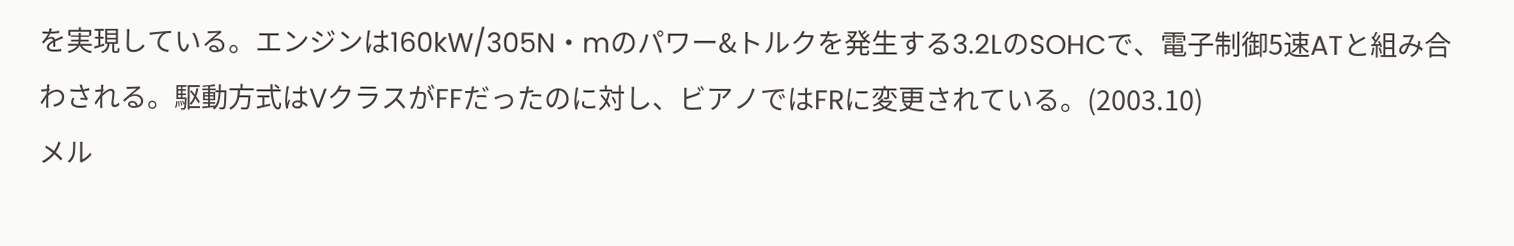を実現している。エンジンは160kW/305N・mのパワー&トルクを発生する3.2LのSOHCで、電子制御5速ATと組み合わされる。駆動方式はVクラスがFFだったのに対し、ビアノではFRに変更されている。(2003.10)
メル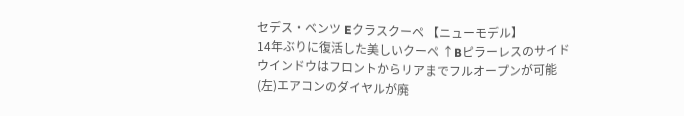セデス・ベンツ Eクラスクーペ 【ニューモデル】
14年ぶりに復活した美しいクーペ ↑Bピラーレスのサイドウインドウはフロントからリアまでフルオープンが可能(左)エアコンのダイヤルが廃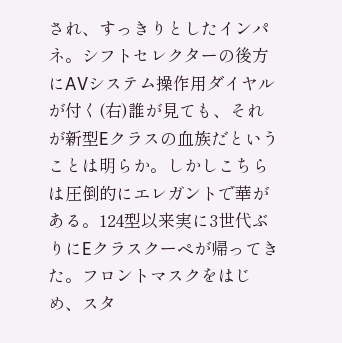され、すっきりとしたインパネ。シフトセレクターの後方にAVシステム操作用ダイヤルが付く(右)誰が見ても、それが新型Eクラスの血族だということは明らか。しかしこちらは圧倒的にエレガントで華がある。124型以来実に3世代ぶりにEクラスクーペが帰ってきた。フロントマスクをはじめ、スタ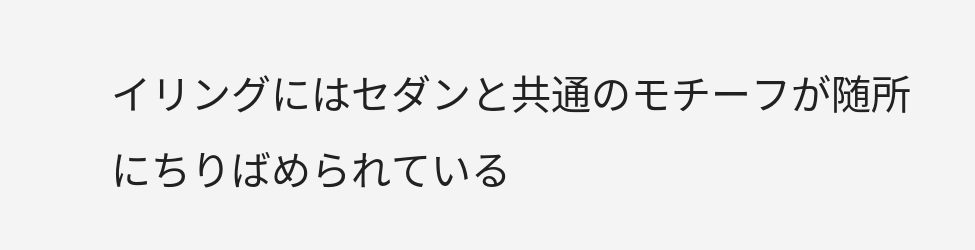イリングにはセダンと共通のモチーフが随所にちりばめられている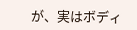が、実はボディ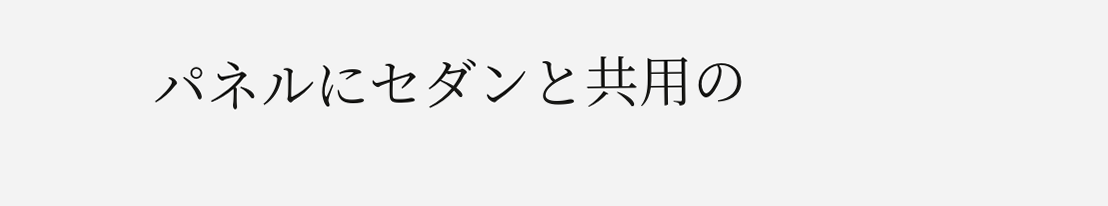パネルにセダンと共用の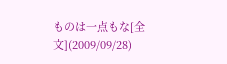ものは一点もな[全文](2009/09/28)